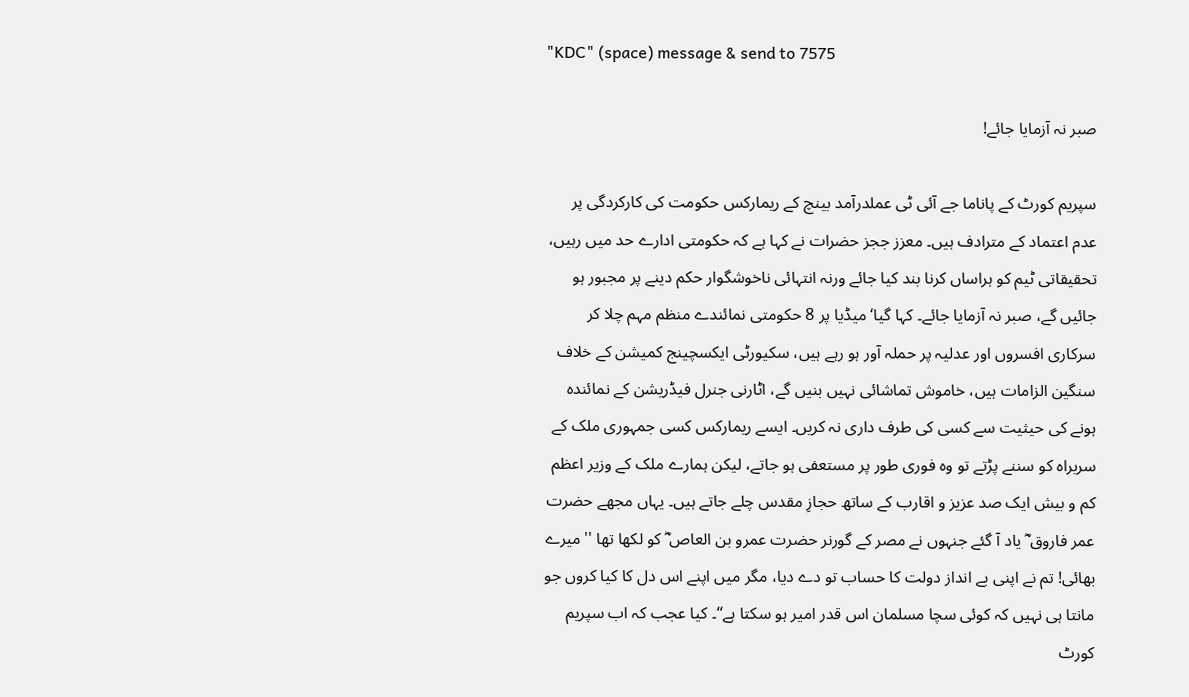"KDC" (space) message & send to 7575

صبر نہ آزمایا جائے!

سپریم کورٹ کے پاناما جے آئی ٹی عملدرآمد بینچ کے ریمارکس حکومت کی کارکردگی پر عدم اعتماد کے مترادف ہیں۔ معزز ججز حضرات نے کہا ہے کہ حکومتی ادارے حد میں رہیں، تحقیقاتی ٹیم کو ہراساں کرنا بند کیا جائے ورنہ انتہائی ناخوشگوار حکم دینے پر مجبور ہو جائیں گے، صبر نہ آزمایا جائے۔ کہا گیا‘ میڈیا پر 8 حکومتی نمائندے منظم مہم چلا کر سرکاری افسروں اور عدلیہ پر حملہ آور ہو رہے ہیں، سکیورٹی ایکسچینج کمیشن کے خلاف سنگین الزامات ہیں، خاموش تماشائی نہیں بنیں گے، اٹارنی جنرل فیڈریشن کے نمائندہ ہونے کی حیثیت سے کسی کی طرف داری نہ کریں۔ ایسے ریمارکس کسی جمہوری ملک کے سربراہ کو سننے پڑتے تو وہ فوری طور پر مستعفی ہو جاتے، لیکن ہمارے ملک کے وزیر اعظم کم و بیش ایک صد عزیز و اقارب کے ساتھ حجازِ مقدس چلے جاتے ہیں۔ یہاں مجھے حضرت عمر فاروق ؓ یاد آ گئے جنہوں نے مصر کے گورنر حضرت عمرو بن العاص ؓ کو لکھا تھا ''میرے بھائی! تم نے اپنی بے انداز دولت کا حساب تو دے دیا، مگر میں اپنے اس دل کا کیا کروں جو مانتا ہی نہیں کہ کوئی سچا مسلمان اس قدر امیر ہو سکتا ہے‘‘۔ کیا عجب کہ اب سپریم کورٹ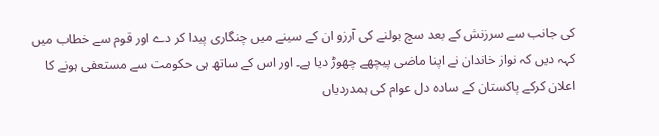کی جانب سے سرزنش کے بعد سچ بولنے کی آرزو ان کے سینے میں چنگاری پیدا کر دے اور قوم سے خطاب میں کہہ دیں کہ نواز خاندان نے اپنا ماضی پیچھے چھوڑ دیا ہے۔ اور اس کے ساتھ ہی حکومت سے مستعفی ہونے کا اعلان کرکے پاکستان کے سادہ دل عوام کی ہمدردیاں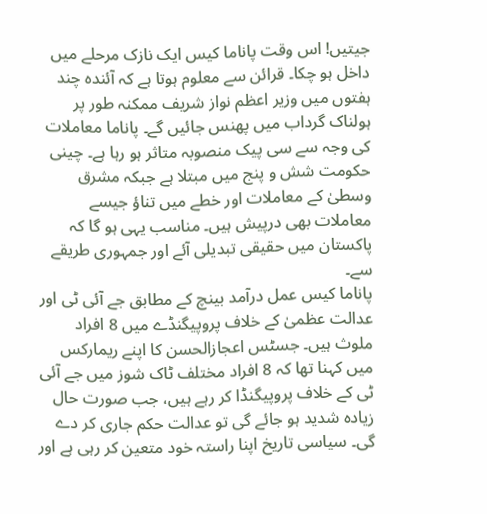جیتیں! اس وقت پاناما کیس ایک نازک مرحلے میں داخل ہو چکا۔ قرائن سے معلوم ہوتا ہے کہ آئندہ چند ہفتوں میں وزیر اعظم نواز شریف ممکنہ طور پر ہولناک گرداب میں پھنس جائیں گے۔ پاناما معاملات کی وجہ سے سی پیک منصوبہ متاثر ہو رہا ہے۔ چینی حکومت شش و پنج میں مبتلا ہے جبکہ مشرق وسطیٰ کے معاملات اور خطے میں تناؤ جیسے معاملات بھی درپیش ہیں۔ مناسب یہی ہو گا کہ پاکستان میں حقیقی تبدیلی آئے اور جمہوری طریقے سے۔
پاناما کیس عمل درآمد بینچ کے مطابق جے آئی ٹی اور عدالت عظمیٰ کے خلاف پروپیگنڈے میں 8 افراد ملوث ہیں۔ جسٹس اعجازالحسن کا اپنے ریمارکس میں کہنا تھا کہ 8 افراد مختلف ٹاک شوز میں جے آئی ٹی کے خلاف پروپیگنڈا کر رہے ہیں، جب صورت حال زیادہ شدید ہو جائے گی تو عدالت حکم جاری کر دے گی۔ سیاسی تاریخ اپنا راستہ خود متعین کر رہی ہے اور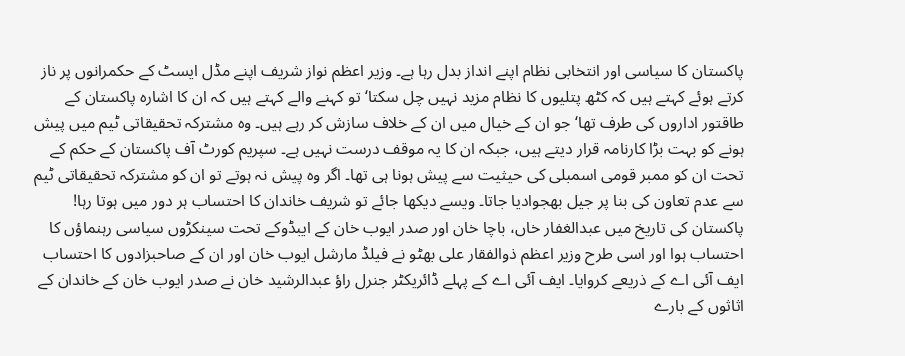پاکستان کا سیاسی اور انتخابی نظام اپنے انداز بدل رہا ہے۔ وزیر اعظم نواز شریف اپنے مڈل ایسٹ کے حکمرانوں پر ناز کرتے ہوئے کہتے ہیں کہ کٹھ پتلیوں کا نظام مزید نہیں چل سکتا‘ تو کہنے والے کہتے ہیں کہ ان کا اشارہ پاکستان کے طاقتور اداروں کی طرف تھا‘ جو ان کے خیال میں ان کے خلاف سازش کر رہے ہیں۔ وہ مشترکہ تحقیقاتی ٹیم میں پیش ہونے کو بہت بڑا کارنامہ قرار دیتے ہیں، جبکہ ان کا یہ موقف درست نہیں ہے۔ سپریم کورٹ آف پاکستان کے حکم کے تحت ان کو ممبر قومی اسمبلی کی حیثیت سے پیش ہونا ہی تھا۔ اگر وہ پیش نہ ہوتے تو ان کو مشترکہ تحقیقاتی ٹیم سے عدم تعاون کی بنا پر جیل بھجوادیا جاتا۔ ویسے دیکھا جائے تو شریف خاندان کا احتساب ہر دور میں ہوتا رہا! پاکستان کی تاریخ میں عبدالغفار خاں، باچا خان اور صدر ایوب خان کے ایبڈوکے تحت سینکڑوں سیاسی رہنماؤں کا احتساب ہوا اور اسی طرح وزیر اعظم ذوالفقار علی بھٹو نے فیلڈ مارشل ایوب خان اور ان کے صاحبزادوں کا احتساب ایف آئی اے کے ذریعے کروایا۔ ایف آئی اے کے پہلے ڈائریکٹر جنرل راؤ عبدالرشید خان نے صدر ایوب خان کے خاندان کے اثاثوں کے بارے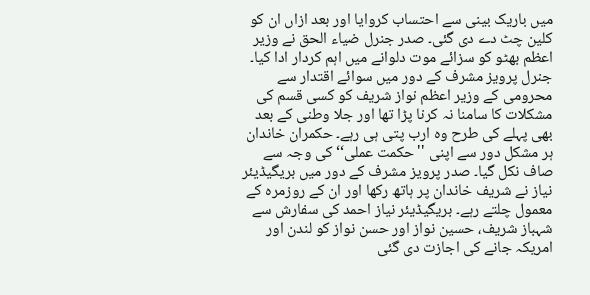میں باریک بینی سے احتساب کروایا اور بعد ازاں ان کو کلین چٹ دے دی گئی۔ صدر جنرل ضیاء الحق نے وزیر اعظم بھٹو کو سزائے موت دلوانے میں اہم کردار ادا کیا۔ جنرل پرویز مشرف کے دور میں سوائے اقتدار سے محرومی کے وزیر اعظم نواز شریف کو کسی قسم کی مشکلات کا سامنا نہ کرنا پڑا تھا اور جلا وطنی کے بعد بھی پہلے کی طرح وہ ارب پتی ہی رہے۔ حکمران خاندان ہر مشکل دور سے اپنی ''حکمت عملی‘‘ کی وجہ سے صاف نکل گیا۔ صدر پرویز مشرف کے دور میں بریگیڈیئر نیاز نے شریف خاندان پر ہاتھ رکھا اور ان کے روزمرہ کے معمول چلتے رہے۔ بریگیڈیئر نیاز احمد کی سفارش سے شہباز شریف، حسین نواز اور حسن نواز کو لندن اور امریکہ جانے کی اجازت دی گئی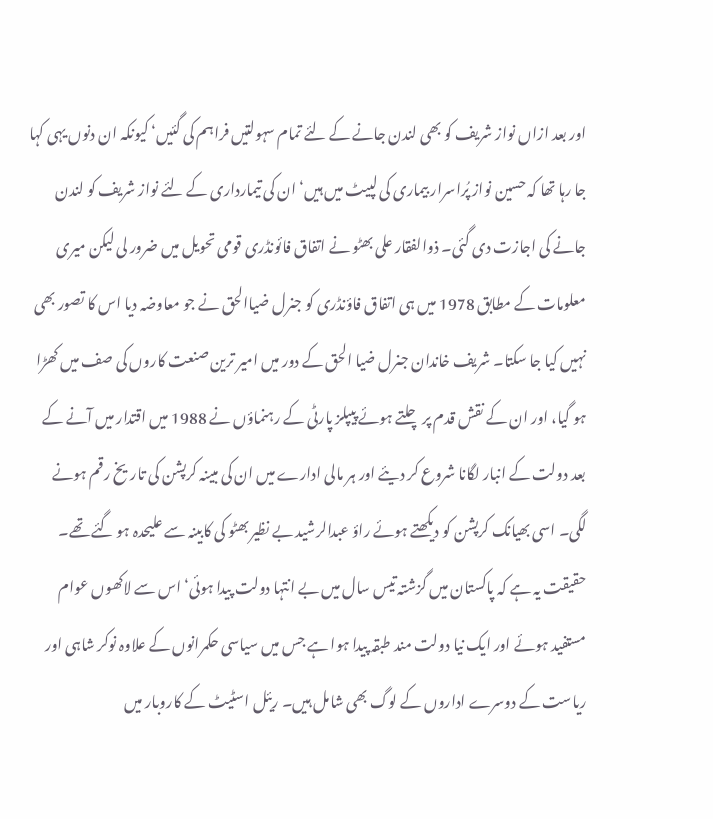اور بعد ازاں نواز شریف کو بھی لندن جانے کے لئے تمام سہولتیں فراہم کی گئیں‘ کیونکہ ان دنوں یہی کہا جا رہا تھا کہ حسین نواز پُراسرار بیماری کی لپیٹ میں ہیں‘ ان کی تیمارداری کے لئے نواز شریف کو لندن جانے کی اجازت دی گئی۔ ذوالفقار علی بھٹو نے اتفاق فائونڈری قومی تحویل میں ضرور لی لیکن میری معلومات کے مطابق 1978 میں ہی اتفاق فاؤنڈری کو جنرل ضیاالحق نے جو معاوضہ دیا اس کا تصور بھی نہیں کیا جا سکتا۔ شریف خاندان جنرل ضیا الحق کے دور میں امیر ترین صنعت کاروں کی صف میں کھڑا ہو گیا، اور ان کے نقش قدم پر چلتے ہوئے پیپلز پارٹی کے رہنماؤں نے 1988 میں اقتدار میں آنے کے بعد دولت کے انبار لگانا شروع کر دیئے اور ہر مالی ادارے میں ان کی مبینہ کرپشن کی تاریخ رقم ہونے لگی۔ اسی بھیانک کرپشن کو دیکھتے ہوئے راؤ عبدالرشید بے نظیر بھٹو کی کابینہ سے علیحدہ ہو گئے تھے۔
حقیقت یہ ہے کہ پاکستان میں گزشتہ تیس سال میں بے انتہا دولت پیدا ہوئی‘ اس سے لاکھوں عوام مستفید ہوئے اور ایک نیا دولت مند طبقہ پیدا ہوا ہے جس میں سیاسی حکمرانوں کے علاوہ نوکر شاہی اور ریاست کے دوسرے اداروں کے لوگ بھی شامل ہیں۔ ریئل اسٹیٹ کے کاروبار میں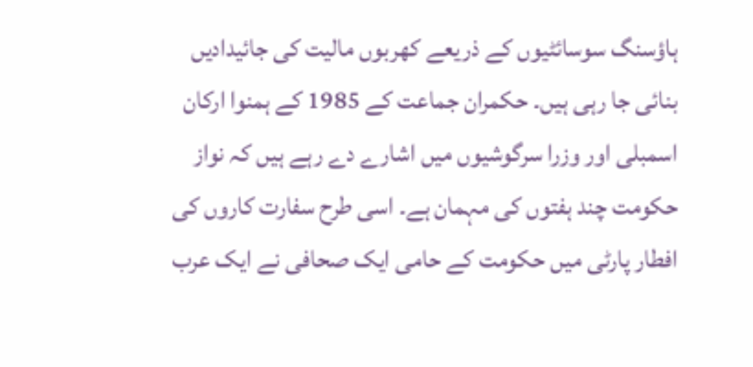ہاؤسنگ سوسائٹیوں کے ذریعے کھربوں مالیت کی جائیدادیں بنائی جا رہی ہیں۔ حکمران جماعت کے 1985 کے ہمنوا ارکان اسمبلی اور وزرا سرگوشیوں میں اشارے دے رہے ہیں کہ نواز حکومت چند ہفتوں کی مہمان ہے۔ اسی طرح سفارت کاروں کی افطار پارٹی میں حکومت کے حامی ایک صحافی نے ایک عرب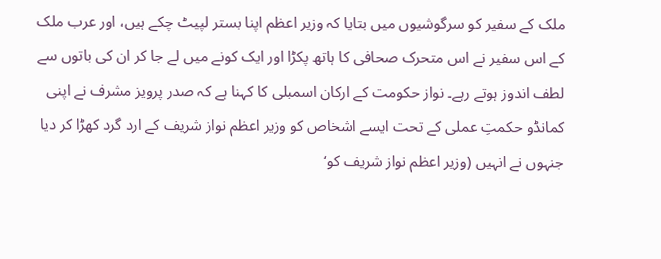ملک کے سفیر کو سرگوشیوں میں بتایا کہ وزیر اعظم اپنا بستر لپیٹ چکے ہیں، اور عرب ملک کے اس سفیر نے اس متحرک صحافی کا ہاتھ پکڑا اور ایک کونے میں لے جا کر ان کی باتوں سے لطف اندوز ہوتے رہے۔ نواز حکومت کے ارکان اسمبلی کا کہنا ہے کہ صدر پرویز مشرف نے اپنی کمانڈو حکمتِ عملی کے تحت ایسے اشخاص کو وزیر اعظم نواز شریف کے ارد گرد کھڑا کر دیا جنہوں نے انہیں (وزیر اعظم نواز شریف کو‘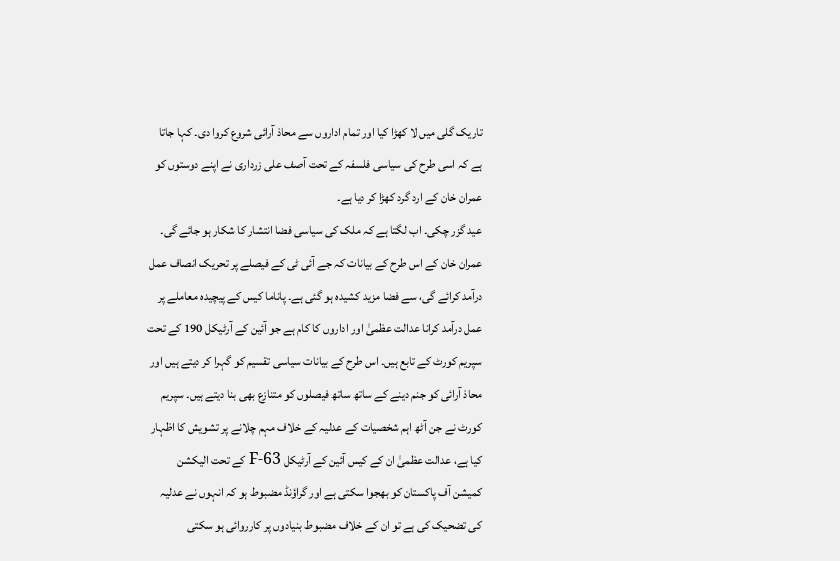تاریک گلی میں لا کھڑا کیا اور تمام اداروں سے محاذ آرائی شروع کروا دی۔ کہا جاتا ہے کہ اسی طرح کی سیاسی فلسفہ کے تحت آصف علی زرداری نے اپنے دوستوں کو عمران خان کے ارد گرد کھڑا کر دیا ہے۔
عید گزر چکی۔ اب لگتا ہے کہ ملک کی سیاسی فضا انتشار کا شکار ہو جائے گی۔ عمران خان کے اس طرح کے بیانات کہ جے آئی ٹی کے فیصلے پر تحریک انصاف عمل درآمد کرائے گی، سے فضا مزید کشیدہ ہو گئی ہے۔ پاناما کیس کے پیچیدہ معاملے پر عمل درآمد کرانا عدالت عظمیٰ اور اداروں کا کام ہے جو آئین کے آرٹیکل 190 کے تحت سپریم کورٹ کے تابع ہیں۔ اس طرح کے بیانات سیاسی تقسیم کو گہرا کر دیتے ہیں اور محاذ آرائی کو جنم دینے کے ساتھ ساتھ فیصلوں کو متنازع بھی بنا دیتے ہیں۔ سپریم کورٹ نے جن آٹھ اہم شخصیات کے عدلیہ کے خلاف مہم چلانے پر تشویش کا اظہار کیا ہے، عدالت عظمیٰ ان کے کیس آئین کے آرٹیکل 63-F کے تحت الیکشن کمیشن آف پاکستان کو بھجوا سکتی ہے اور گراؤنڈ مضبوط ہو کہ انہوں نے عدلیہ کی تضحیک کی ہے تو ان کے خلاف مضبوط بنیادوں پر کارروائی ہو سکتی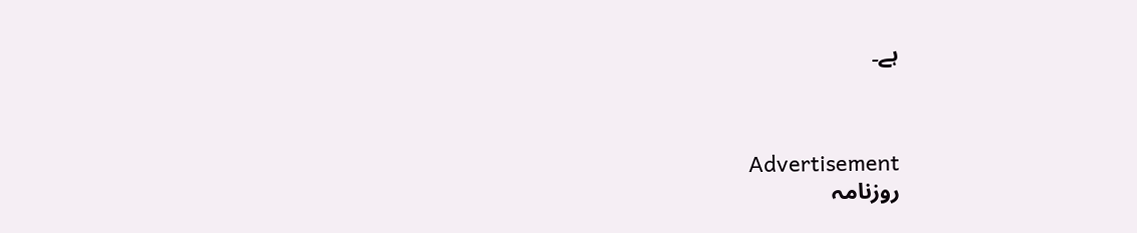ہے۔



Advertisement
روزنامہ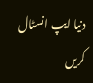دنیا ایپ انسٹال کریں